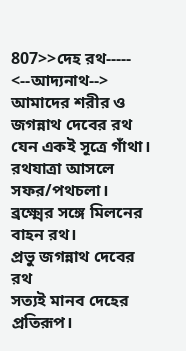807>>দেহ রথ-----
<--আদ্যনাথ-->
আমাদের শরীর ও জগন্নাথ দেবের রথ
যেন একই সূত্রে গাঁথা।
রথযাত্রা আসলে সফর/পথচলা।
ব্রক্ষ্মের সঙ্গে মিলনের বাহন রথ।
প্রভু জগন্নাথ দেবের রথ
সত্যই মানব দেহের প্রতিরূপ।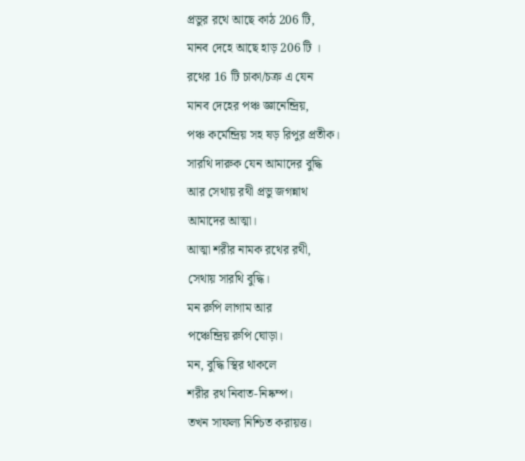প্রভুর রথে আছে কাঠ 206 টি,
মানব দেহে আছে হাড় 206 টি ।
রথের 16 টি চাকা/চক্র এ যেন
মানব দেহের পঞ্চ জ্ঞানেন্দ্রিয়,
পঞ্চ কর্মেন্দ্রিয় সহ ষড় রিপুর প্রতীক।
সারথি দারুক যেন আমাদের বুদ্ধি
আর সেথায় রথী প্রভু জগন্নাথ
আমাদের আত্মা।
আত্মা শরীর নামক রথের রথী,
সেথায় সারথি বুদ্ধি।
মন রুপি লাগাম আর
পঞ্চেন্দ্রিয় রুপি ঘোড়া।
মন, বুদ্ধি স্থির থাকলে
শরীর রথ নিবাত-নিষ্কম্প।
তখন সাফল্য নিশ্চিত করায়ত্ত।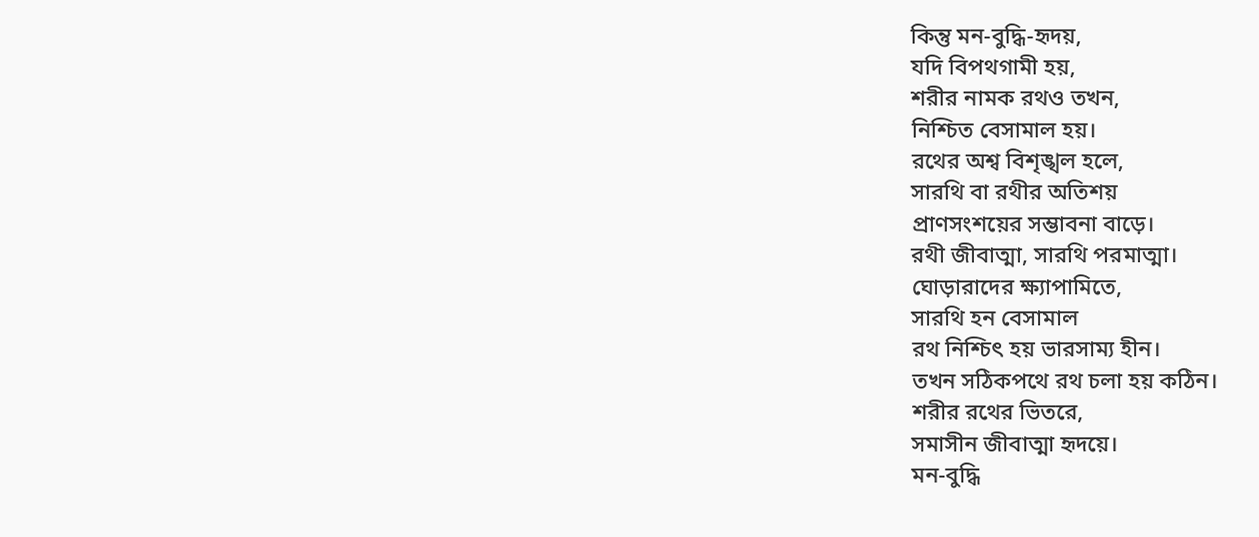কিন্তু মন-বুদ্ধি-হৃদয়,
যদি বিপথগামী হয়,
শরীর নামক রথও তখন,
নিশ্চিত বেসামাল হয়।
রথের অশ্ব বিশৃঙ্খল হলে,
সারথি বা রথীর অতিশয়
প্রাণসংশয়ের সম্ভাবনা বাড়ে।
রথী জীবাত্মা, সারথি পরমাত্মা।
ঘোড়ারাদের ক্ষ্যাপামিতে,
সারথি হন বেসামাল
রথ নিশ্চিৎ হয় ভারসাম্য হীন।
তখন সঠিকপথে রথ চলা হয় কঠিন।
শরীর রথের ভিতরে,
সমাসীন জীবাত্মা হৃদয়ে।
মন-বুদ্ধি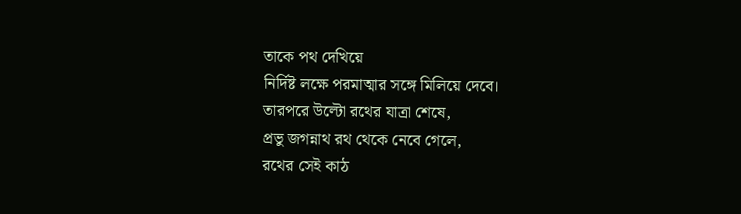তাকে পথ দেখিয়ে
নির্দিষ্ট লক্ষে পরমাত্মার সঙ্গে মিলিয়ে দেবে।
তারপরে উল্টো রথের যাত্রা শেষে,
প্রভু জগন্নাথ রথ থেকে নেবে গেলে,
রথের সেই কাঠ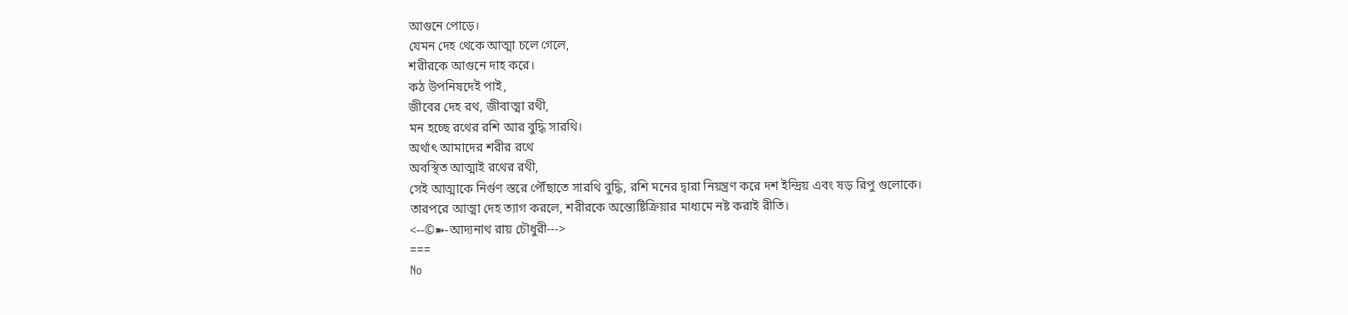আগুনে পোড়ে।
যেমন দেহ থেকে আত্মা চলে গেলে,
শরীরকে আগুনে দাহ করে।
কঠ উপনিষদেই পাই,
জীবের দেহ রথ, জীবাত্মা রথী,
মন হচ্ছে রথের রশি আর বুদ্ধি সারথি।
অর্থাৎ আমাদের শরীর রথে
অবস্থিত আত্মাই রথের রথী,
সেই আত্মাকে নির্গুণ স্তরে পৌঁছাতে সারথি বুদ্ধি, রশি মনের দ্বারা নিয়ন্ত্রণ করে দশ ইন্দ্রিয় এবং ষড় রিপু গুলোকে।
তারপরে আত্মা দেহ ত্যাগ করলে, শরীরকে অন্ত্যেষ্টিক্রিয়ার মাধ্যমে নষ্ট করাই রীতি।
<--©➽-আদ্যনাথ রায় চৌধুরী--->
===
No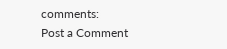comments:
Post a Comment